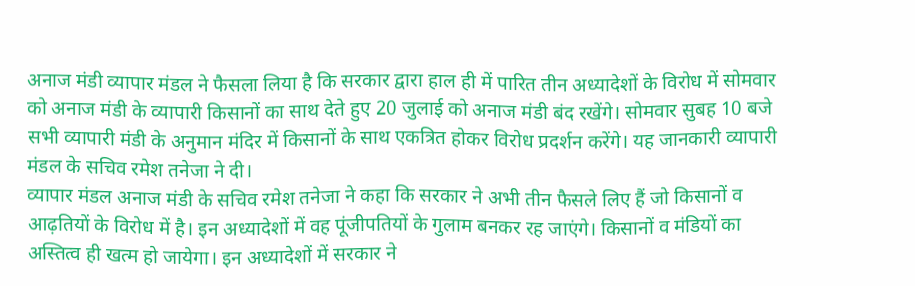अनाज मंडी व्यापार मंडल ने फैसला लिया है कि सरकार द्वारा हाल ही में पारित तीन अध्यादेशों के विरोध में सोमवार को अनाज मंडी के व्यापारी किसानों का साथ देते हुए 20 जुलाई को अनाज मंडी बंद रखेंगे। सोमवार सुबह 10 बजे सभी व्यापारी मंडी के अनुमान मंदिर में किसानों के साथ एकत्रित होकर विरोध प्रदर्शन करेंगे। यह जानकारी व्यापारी मंडल के सचिव रमेश तनेजा ने दी।
व्यापार मंडल अनाज मंडी के सचिव रमेश तनेजा ने कहा कि सरकार ने अभी तीन फैसले लिए हैं जो किसानों व आढ़तियों के विरोध में है। इन अध्यादेशों में वह पूंजीपतियों के गुलाम बनकर रह जाएंगे। किसानों व मंडियों का अस्तित्व ही खत्म हो जायेगा। इन अध्यादेशों में सरकार ने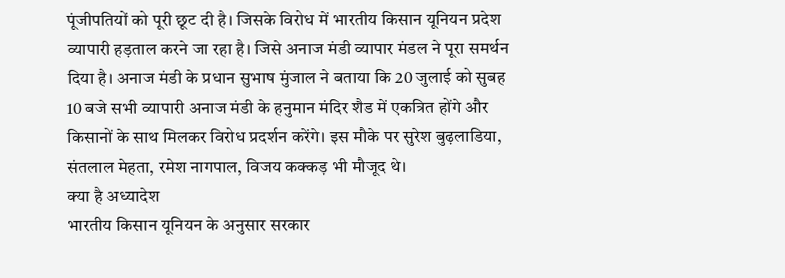पूंजीपतियों को पूरी छूट दी है। जिसके विरोध में भारतीय किसान यूनियन प्रदेश व्यापारी हड़ताल करने जा रहा है। जिसे अनाज मंडी व्यापार मंडल ने पूरा समर्थन दिया है। अनाज मंडी के प्रधान सुभाष मुंजाल ने बताया कि 20 जुलाई को सुबह 10 बजे सभी व्यापारी अनाज मंडी के हनुमान मंदिर शैड में एकत्रित होंगे और किसानों के साथ मिलकर विरोध प्रदर्शन करेंगे। इस मौके पर सुरेश बुढ़लाडिया, संतलाल मेहता, रमेश नागपाल, विजय कक्कड़ भी मौजूद थे।
क्या है अध्यादेश
भारतीय किसान यूनियन के अनुसार सरकार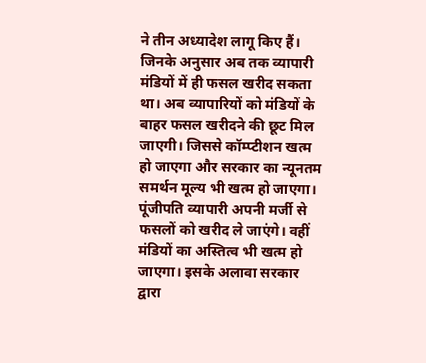ने तीन अध्यादेश लागू किए हैं। जिनके अनुसार अब तक व्यापारी मंडियों में ही फसल खरीद सकता था। अब व्यापारियों को मंडियों के बाहर फसल खरीदने की छूट मिल जाएगी। जिससे कॉम्प्टीशन खत्म हो जाएगा और सरकार का न्यूनतम समर्थन मूल्य भी खत्म हो जाएगा। पूंजीपति व्यापारी अपनी मर्जी से फसलों को खरीद ले जाएंगे। वहीं मंडियों का अस्तित्व भी खत्म हो जाएगा। इसके अलावा सरकार द्वारा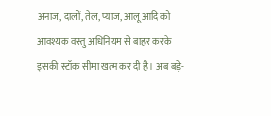अनाज, दालों, तेल, प्याज, आलू आदि को आवश्यक वस्तु अधिनियम से बाहर करके इसकी स्टॉक सीमा खत्म कर दी है। अब बड़े-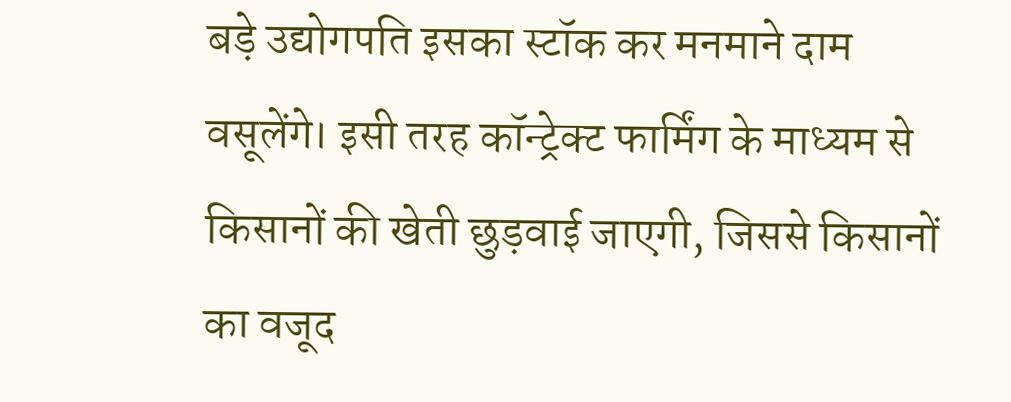बड़े उद्योगपति इसका स्टॉक कर मनमाने दाम वसूलेंगे। इसी तरह कॉन्ट्रेक्ट फार्मिंग के माध्यम से किसानों की खेती छुड़वाई जाएगी, जिससे किसानों का वजूद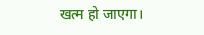खत्म हो जाएगा।